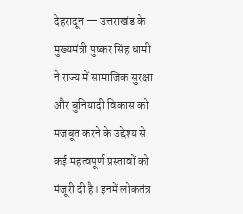देहरादून — उत्तराखंड के मुख्यमंत्री पुष्कर सिंह धामी ने राज्य में सामाजिक सुरक्षा और बुनियादी विकास को मजबूत करने के उद्देश्य से कई महत्वपूर्ण प्रस्तावों को मंजूरी दी है। इनमें लोकतंत्र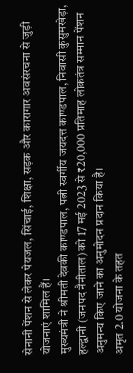सेनानी पेंशन से लेकर पेयजल, सिंचाई, शिक्षा, सड़क और कारागार अवसंरचना से जुड़ी योजनाएं शामिल हैं।
मुख्यमंत्री ने श्रीमती देवकी काण्डपाल, पत्नी स्वर्गीय जयदत्त काण्डपाल, निवासी कुसुमखेड़ा, हल्द्वानी (जनपद नैनीताल) को 17 मई 2023 से ₹20,000 प्रतिमाह लोकतंत्र सम्मान पेंशन अनुमन्य किए जाने का अनुमोदन प्रदान किया है।
अमृत 2.0 योजना के तहत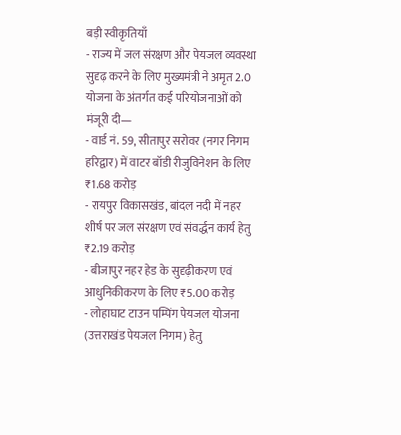बड़ी स्वीकृतियाँ
- राज्य में जल संरक्षण और पेयजल व्यवस्था सुदृढ़ करने के लिए मुख्यमंत्री ने अमृत 2.0 योजना के अंतर्गत कई परियोजनाओं को मंजूरी दी—
- वार्ड नं. 59, सीतापुर सरोवर (नगर निगम हरिद्वार) में वाटर बॉडी रीजुविनेशन के लिए ₹1.68 करोड़
- रायपुर विकासखंड, बांदल नदी में नहर शीर्ष पर जल संरक्षण एवं संवर्द्धन कार्य हेतु ₹2.19 करोड़
- बीजापुर नहर हेड के सुदृढ़ीकरण एवं आधुनिकीकरण के लिए ₹5.00 करोड़
- लोहाघाट टाउन पम्पिंग पेयजल योजना (उत्तराखंड पेयजल निगम) हेतु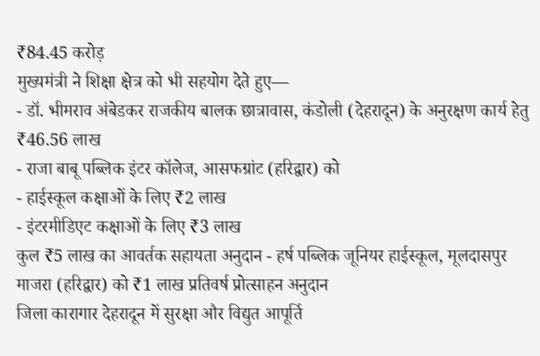₹84.45 करोड़
मुख्यमंत्री ने शिक्षा क्षेत्र को भी सहयोग देते हुए—
- डॉ. भीमराव अंबेडकर राजकीय बालक छात्रावास, कंडोली (देहरादून) के अनुरक्षण कार्य हेतु ₹46.56 लाख
- राजा बाबू पब्लिक इंटर कॉलेज, आसफग्रांट (हरिद्वार) को
- हाईस्कूल कक्षाओं के लिए ₹2 लाख
- इंटरमीडिएट कक्षाओं के लिए ₹3 लाख
कुल ₹5 लाख का आवर्तक सहायता अनुदान - हर्ष पब्लिक जूनियर हाईस्कूल, मूलदासपुर माजरा (हरिद्वार) को ₹1 लाख प्रतिवर्ष प्रोत्साहन अनुदान
जिला कारागार देहरादून में सुरक्षा और विद्युत आपूर्ति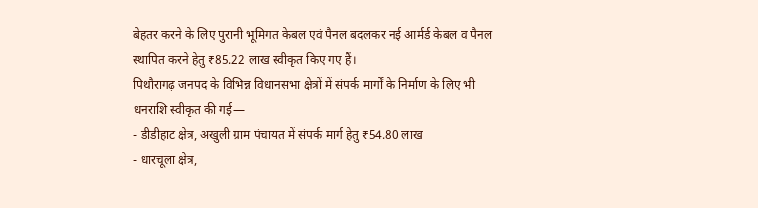बेहतर करने के लिए पुरानी भूमिगत केबल एवं पैनल बदलकर नई आर्मर्ड केबल व पैनल स्थापित करने हेतु ₹85.22 लाख स्वीकृत किए गए हैं।
पिथौरागढ़ जनपद के विभिन्न विधानसभा क्षेत्रों में संपर्क मार्गों के निर्माण के लिए भी धनराशि स्वीकृत की गई—
- डीडीहाट क्षेत्र, अखुली ग्राम पंचायत में संपर्क मार्ग हेतु ₹54.80 लाख
- धारचूला क्षेत्र,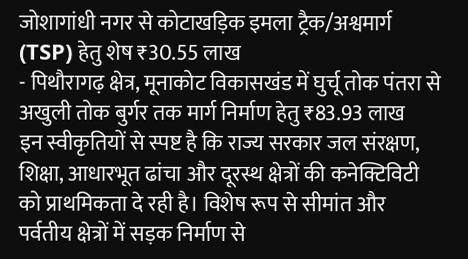जोशागांधी नगर से कोटाखड़िक इमला ट्रैक/अश्वमार्ग (TSP) हेतु शेष ₹30.55 लाख
- पिथौरागढ़ क्षेत्र, मूनाकोट विकासखंड में घुर्चू तोक पंतरा से अखुली तोक बुर्गर तक मार्ग निर्माण हेतु ₹83.93 लाख
इन स्वीकृतियों से स्पष्ट है कि राज्य सरकार जल संरक्षण, शिक्षा, आधारभूत ढांचा और दूरस्थ क्षेत्रों की कनेक्टिविटी को प्राथमिकता दे रही है। विशेष रूप से सीमांत और पर्वतीय क्षेत्रों में सड़क निर्माण से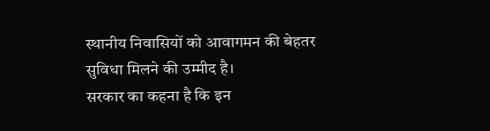स्थानीय निवासियों को आवागमन की बेहतर सुविधा मिलने की उम्मीद है।
सरकार का कहना है कि इन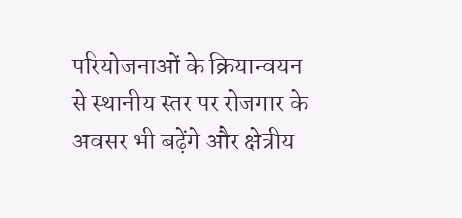परियोजनाओं के क्रियान्वयन से स्थानीय स्तर पर रोजगार के अवसर भी बढ़ेंगे और क्षेत्रीय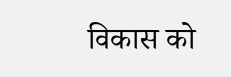विकास को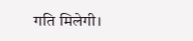गति मिलेगी।